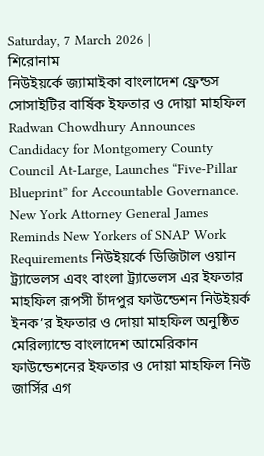Saturday, 7 March 2026 |
শিরোনাম
নিউইয়র্কে জ্যামাইকা বাংলাদেশ ফ্রেন্ডস সোসাইটির বার্ষিক ইফতার ও দোয়া মাহফিল Radwan Chowdhury Announces Candidacy for Montgomery County Council At-Large, Launches “Five-Pillar Blueprint” for Accountable Governance. New York Attorney General James Reminds New Yorkers of SNAP Work Requirements নিউইয়র্কে ডিজিটাল ওয়ান ট্র্যাভেলস এবং বাংলা ট্র্যাভেলস এর ইফতার মাহফিল রূপসী চাঁদপুর ফাউন্ডেশন নিউইয়র্ক ইনক’র ইফতার ও দোয়া মাহফিল অনুষ্ঠিত মেরিল্যান্ডে বাংলাদেশ আমেরিকান ফাউন্ডেশনের ইফতার ও দোয়া মাহফিল নিউ জার্সির এগ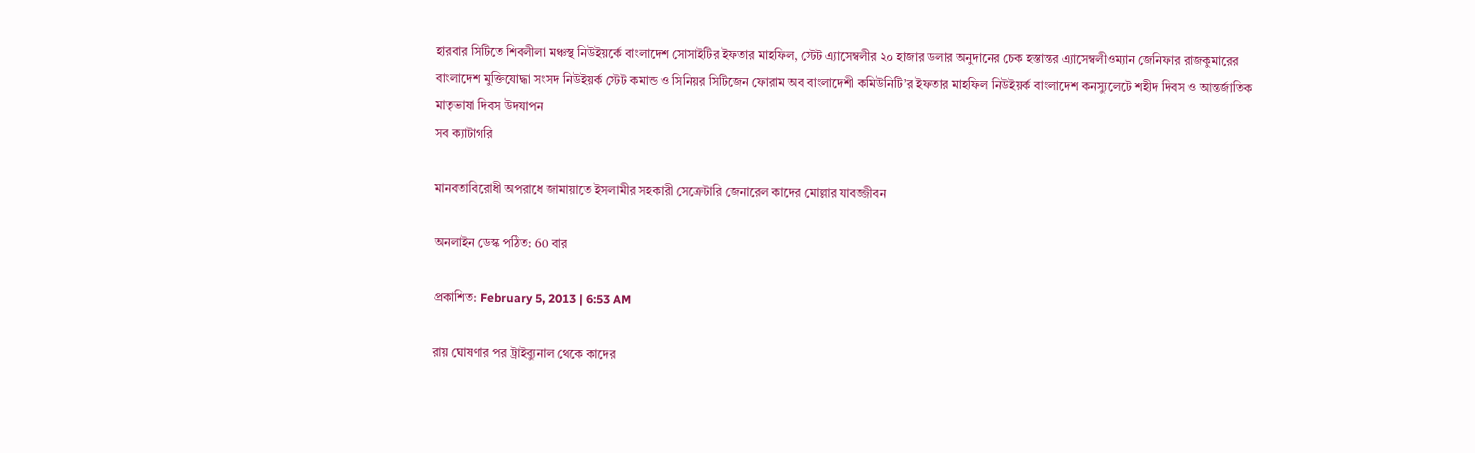হারবার সিটিতে শিবলীলা মঞ্চস্থ নিউইয়র্কে বাংলাদেশ সোসাইটির ইফতার মাহফিল, স্টেট এ্যাসেম্বলীর ২০ হাজার ডলার অনুদানের চেক হস্তান্তর এ্যাসেম্বলীওম্যান জেনিফার রাজকুমারের বাংলাদেশ মুক্তিযোদ্ধা সংসদ নিউইয়র্ক স্টেট কমান্ড ও সিনিয়র সিটিজেন ফোরাম অব বাংলাদেশী কমিউনিটি’র ইফতার মাহফিল নিউইয়র্ক বাংলাদেশ কনস্যুলেটে শহীদ দিবস ও আন্তর্জাতিক মাতৃভাষা দিবস উদযাপন
সব ক্যাটাগরি

মানবতাবিরোধী অপরাধে জামায়াতে ইসলামীর সহকারী সেক্রেটারি জেনারেল কাদের মোল্লার যাবজ্জীবন

অনলাইন ডেস্ক পঠিত: 60 বার

প্রকাশিত: February 5, 2013 | 6:53 AM

রায় ঘোষণার পর ট্রাইব্যুনাল থেকে কাদের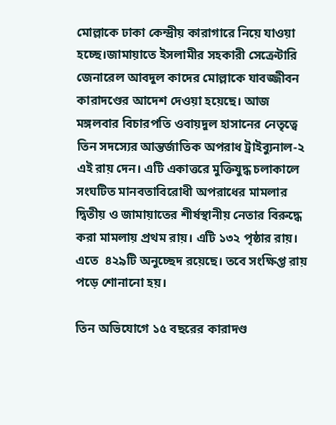মোল্লাকে ঢাকা কেন্দ্রীয় কারাগারে নিয়ে যাওয়া হচ্ছে।জামায়াতে ইসলামীর সহকারী সেক্রেটারি জেনারেল আবদুল কাদের মোল্লাকে যাবজ্জীবন কারাদণ্ডের আদেশ দেওয়া হয়েছে। আজ মঙ্গলবার বিচারপতি ওবায়দুল হাসানের নেতৃত্বে তিন সদস্যের আন্তর্জাতিক অপরাধ ট্রাইব্যুনাল-২ এই রায় দেন। এটি একাত্তরে মুক্তিযুদ্ধ চলাকালে সংঘটিত মানবতাবিরোধী অপরাধের মামলার দ্বিতীয় ও জামায়াতের শীর্ষস্থানীয় নেতার বিরুদ্ধে করা মামলায় প্রথম রায়। এটি ১৩২ পৃষ্ঠার রায়। এতে  ৪২৯টি অনুচ্ছেদ রয়েছে। তবে সংক্ষিপ্ত রায় পড়ে শোনানো হয়।

তিন অভিযোগে ১৫ বছরের কারাদণ্ড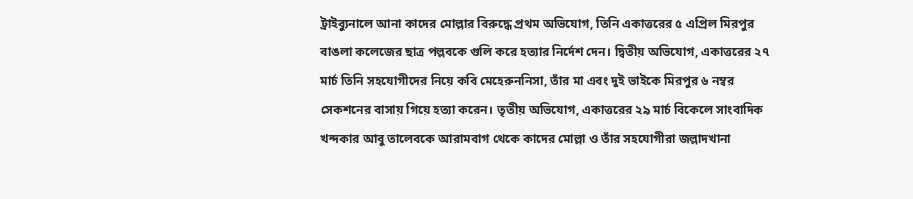ট্রাইব্যুনালে আনা কাদের মোল্লার বিরুদ্ধে প্রথম অভিযোগ, তিনি একাত্তরের ৫ এপ্রিল মিরপুর বাঙলা কলেজের ছাত্র পল্লবকে গুলি করে হত্যার নির্দেশ দেন। দ্বিতীয় অভিযোগ, একাত্তরের ২৭ মার্চ তিনি সহযোগীদের নিয়ে কবি মেহেরুননিসা, তাঁর মা এবং দুই ভাইকে মিরপুর ৬ নম্বর সেকশনের বাসায় গিয়ে হত্যা করেন। তৃতীয় অভিযোগ, একাত্তরের ২৯ মার্চ বিকেলে সাংবাদিক খন্দকার আবু তালেবকে আরামবাগ থেকে কাদের মোল্লা ও তাঁর সহযোগীরা জল্লাদখানা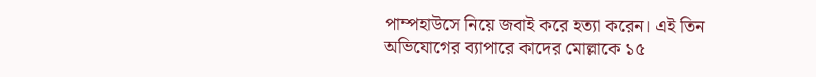পাম্পহাউসে নিয়ে জবাই করে হত্যা করেন। এই তিন অভিযোগের ব্যাপারে কাদের মোল্লাকে ১৫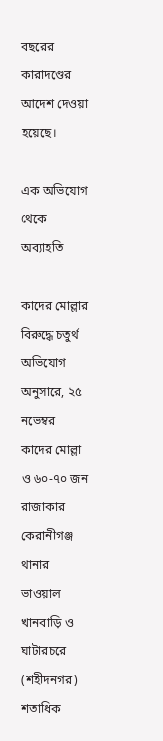বছরের কারাদণ্ডের আদেশ দেওয়া হয়েছে।

এক অভিযোগ থেকে অব্যাহতি

কাদের মোল্লার বিরুদ্ধে চতুর্থ অভিযোগ অনুসারে, ২৫ নভেম্বর কাদের মোল্লা ও ৬০-৭০ জন রাজাকার কেরানীগঞ্জ থানার ভাওয়াল খানবাড়ি ও ঘাটারচরে (শহীদনগর) শতাধিক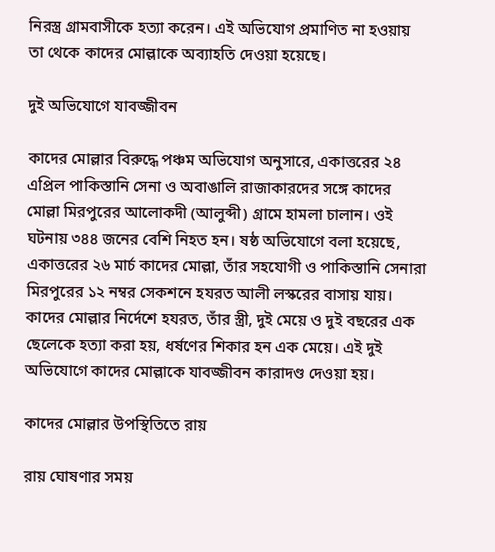নিরস্ত্র গ্রামবাসীকে হত্যা করেন। এই অভিযোগ প্রমাণিত না হওয়ায় তা থেকে কাদের মোল্লাকে অব্যাহতি দেওয়া হয়েছে।

দুই অভিযোগে যাবজ্জীবন

কাদের মোল্লার বিরুদ্ধে পঞ্চম অভিযোগ অনুসারে, একাত্তরের ২৪ এপ্রিল পাকিস্তানি সেনা ও অবাঙালি রাজাকারদের সঙ্গে কাদের মোল্লা মিরপুরের আলোকদী (আলুব্দী) গ্রামে হামলা চালান। ওই ঘটনায় ৩৪৪ জনের বেশি নিহত হন। ষষ্ঠ অভিযোগে বলা হয়েছে, একাত্তরের ২৬ মার্চ কাদের মোল্লা, তাঁর সহযোগী ও পাকিস্তানি সেনারা মিরপুরের ১২ নম্বর সেকশনে হযরত আলী লস্করের বাসায় যায়। কাদের মোল্লার নির্দেশে হযরত, তাঁর স্ত্রী, দুই মেয়ে ও দুই বছরের এক ছেলেকে হত্যা করা হয়, ধর্ষণের শিকার হন এক মেয়ে। এই দুই অভিযোগে কাদের মোল্লাকে যাবজ্জীবন কারাদণ্ড দেওয়া হয়।

কাদের মোল্লার উপস্থিতিতে রায়

রায় ঘোষণার সময়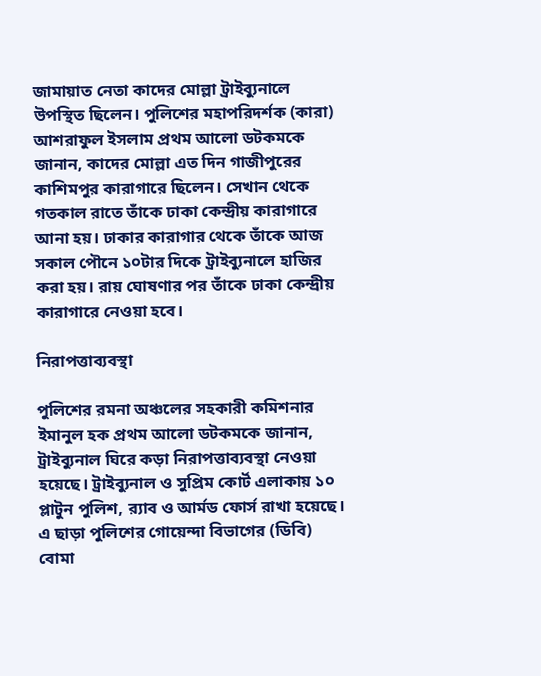জামায়াত নেতা কাদের মোল্লা ট্রাইব্যুনালে উপস্থিত ছিলেন। পুলিশের মহাপরিদর্শক (কারা) আশরাফুল ইসলাম প্রথম আলো ডটকমকে জানান, কাদের মোল্লা এত দিন গাজীপুরের কাশিমপুর কারাগারে ছিলেন। সেখান থেকে গতকাল রাতে তাঁকে ঢাকা কেন্দ্রীয় কারাগারে আনা হয়। ঢাকার কারাগার থেকে তাঁকে আজ সকাল পৌনে ১০টার দিকে ট্রাইব্যুনালে হাজির করা হয়। রায় ঘোষণার পর তাঁকে ঢাকা কেন্দ্রীয় কারাগারে নেওয়া হবে।

নিরাপত্তাব্যবস্থা

পুলিশের রমনা অঞ্চলের সহকারী কমিশনার ইমানুল হক প্রথম আলো ডটকমকে জানান, ট্রাইব্যুনাল ঘিরে কড়া নিরাপত্তাব্যবস্থা নেওয়া হয়েছে। ট্রাইব্যুনাল ও সুপ্রিম কোর্ট এলাকায় ১০ প্লাটুন পুলিশ, র‌্যাব ও আর্মড ফোর্স রাখা হয়েছে। এ ছাড়া পুলিশের গোয়েন্দা বিভাগের (ডিবি) বোমা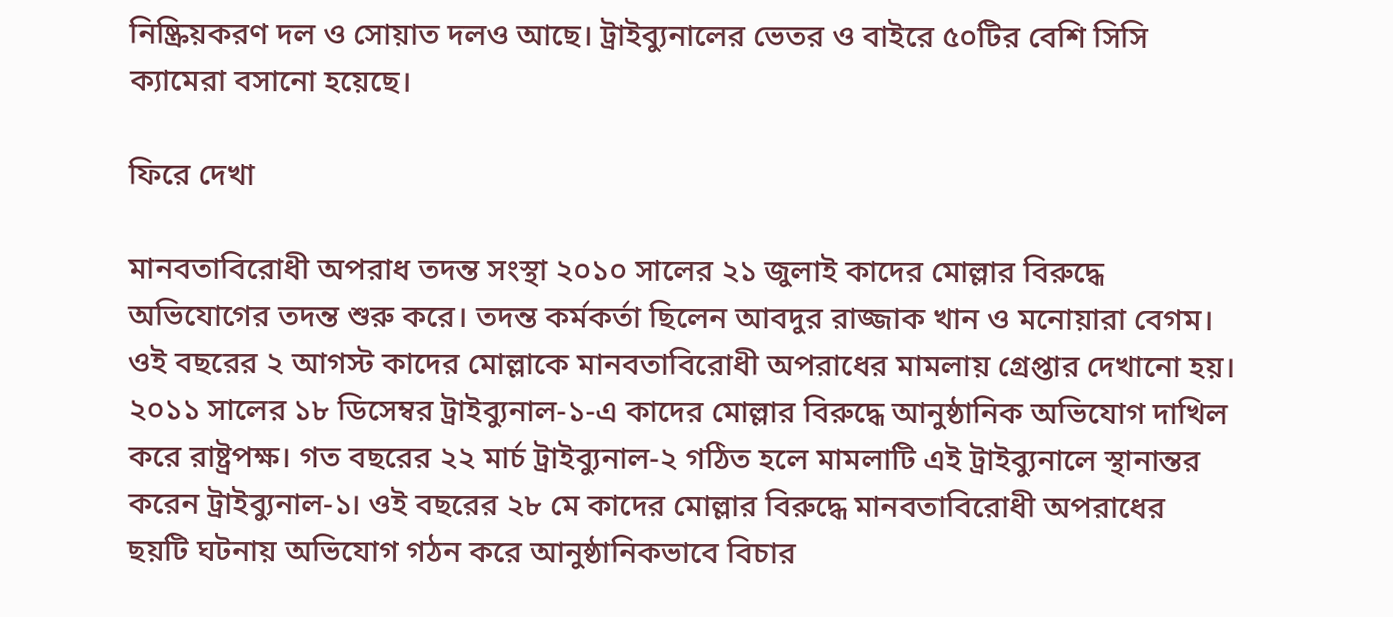নিষ্ক্রিয়করণ দল ও সোয়াত দলও আছে। ট্রাইব্যুনালের ভেতর ও বাইরে ৫০টির বেশি সিসি ক্যামেরা বসানো হয়েছে।

ফিরে দেখা

মানবতাবিরোধী অপরাধ তদন্ত সংস্থা ২০১০ সালের ২১ জুলাই কাদের মোল্লার বিরুদ্ধে অভিযোগের তদন্ত শুরু করে। তদন্ত কর্মকর্তা ছিলেন আবদুর রাজ্জাক খান ও মনোয়ারা বেগম। ওই বছরের ২ আগস্ট কাদের মোল্লাকে মানবতাবিরোধী অপরাধের মামলায় গ্রেপ্তার দেখানো হয়। ২০১১ সালের ১৮ ডিসেম্বর ট্রাইব্যুনাল-১-এ কাদের মোল্লার বিরুদ্ধে আনুষ্ঠানিক অভিযোগ দাখিল করে রাষ্ট্রপক্ষ। গত বছরের ২২ মার্চ ট্রাইব্যুনাল-২ গঠিত হলে মামলাটি এই ট্রাইব্যুনালে স্থানান্তর করেন ট্রাইব্যুনাল-১। ওই বছরের ২৮ মে কাদের মোল্লার বিরুদ্ধে মানবতাবিরোধী অপরাধের ছয়টি ঘটনায় অভিযোগ গঠন করে আনুষ্ঠানিকভাবে বিচার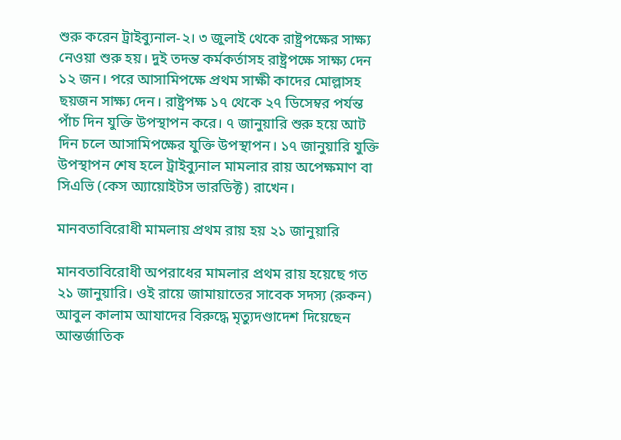শুরু করেন ট্রাইব্যুনাল-২। ৩ জুলাই থেকে রাষ্ট্রপক্ষের সাক্ষ্য নেওয়া শুরু হয়। দুই তদন্ত কর্মকর্তাসহ রাষ্ট্রপক্ষে সাক্ষ্য দেন ১২ জন। পরে আসামিপক্ষে প্রথম সাক্ষী কাদের মোল্লাসহ ছয়জন সাক্ষ্য দেন। রাষ্ট্রপক্ষ ১৭ থেকে ২৭ ডিসেম্বর পর্যন্ত পাঁচ দিন যুক্তি উপস্থাপন করে। ৭ জানুয়ারি শুরু হয়ে আট দিন চলে আসামিপক্ষের যুক্তি উপস্থাপন। ১৭ জানুয়ারি যুক্তি উপস্থাপন শেষ হলে ট্রাইব্যুনাল মামলার রায় অপেক্ষমাণ বা সিএভি (কেস অ্যায়োইটস ভারডিক্ট) রাখেন।

মানবতাবিরোধী মামলায় প্রথম রায় হয় ২১ জানুয়ারি

মানবতাবিরোধী অপরাধের মামলার প্রথম রায় হয়েছে গত ২১ জানুয়ারি। ওই রায়ে জামায়াতের সাবেক সদস্য (রুকন) আবুল কালাম আযাদের বিরুদ্ধে মৃত্যুদণ্ডাদেশ দিয়েছেন আন্তর্জাতিক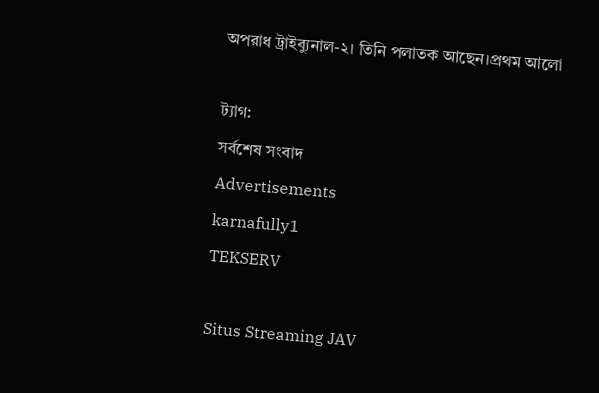অপরাধ ট্রাইব্যুনাল-২। তিনি পলাতক আছেন।প্রথম আলো

ট্যাগ:
সর্বশেষ সংবাদ
Advertisements
karnafully1
TEKSERV

Situs Streaming JAV